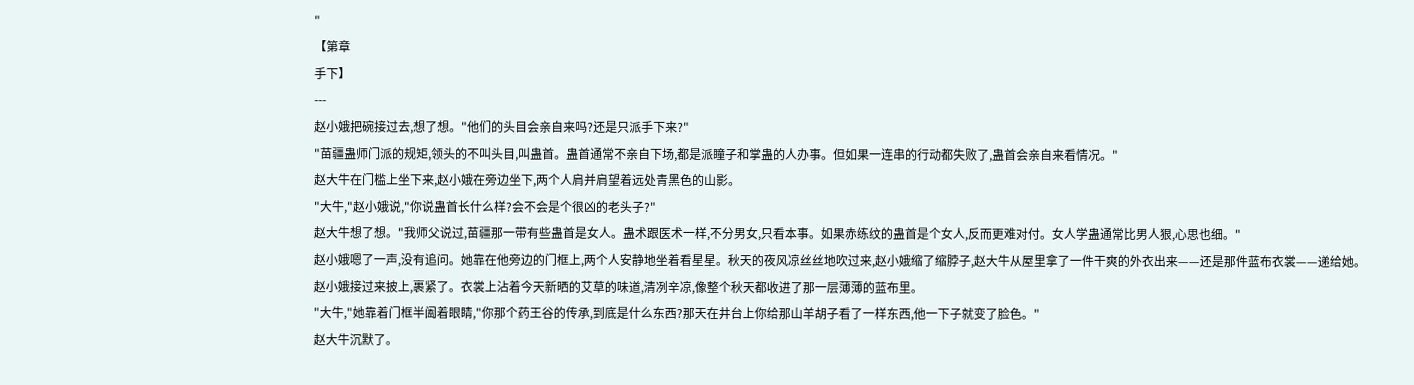"
【第章
手下】
---
赵小娥把碗接过去,想了想。"他们的头目会亲自来吗?还是只派手下来?"
"苗疆蛊师门派的规矩,领头的不叫头目,叫蛊首。蛊首通常不亲自下场,都是派瞳子和掌蛊的人办事。但如果一连串的行动都失败了,蛊首会亲自来看情况。"
赵大牛在门槛上坐下来,赵小娥在旁边坐下,两个人肩并肩望着远处青黑色的山影。
"大牛,"赵小娥说,"你说蛊首长什么样?会不会是个很凶的老头子?"
赵大牛想了想。"我师父说过,苗疆那一带有些蛊首是女人。蛊术跟医术一样,不分男女,只看本事。如果赤练纹的蛊首是个女人,反而更难对付。女人学蛊通常比男人狠,心思也细。"
赵小娥嗯了一声,没有追问。她靠在他旁边的门框上,两个人安静地坐着看星星。秋天的夜风凉丝丝地吹过来,赵小娥缩了缩脖子,赵大牛从屋里拿了一件干爽的外衣出来——还是那件蓝布衣裳——递给她。
赵小娥接过来披上,裹紧了。衣裳上沾着今天新晒的艾草的味道,清冽辛凉,像整个秋天都收进了那一层薄薄的蓝布里。
"大牛,"她靠着门框半阖着眼睛,"你那个药王谷的传承,到底是什么东西?那天在井台上你给那山羊胡子看了一样东西,他一下子就变了脸色。"
赵大牛沉默了。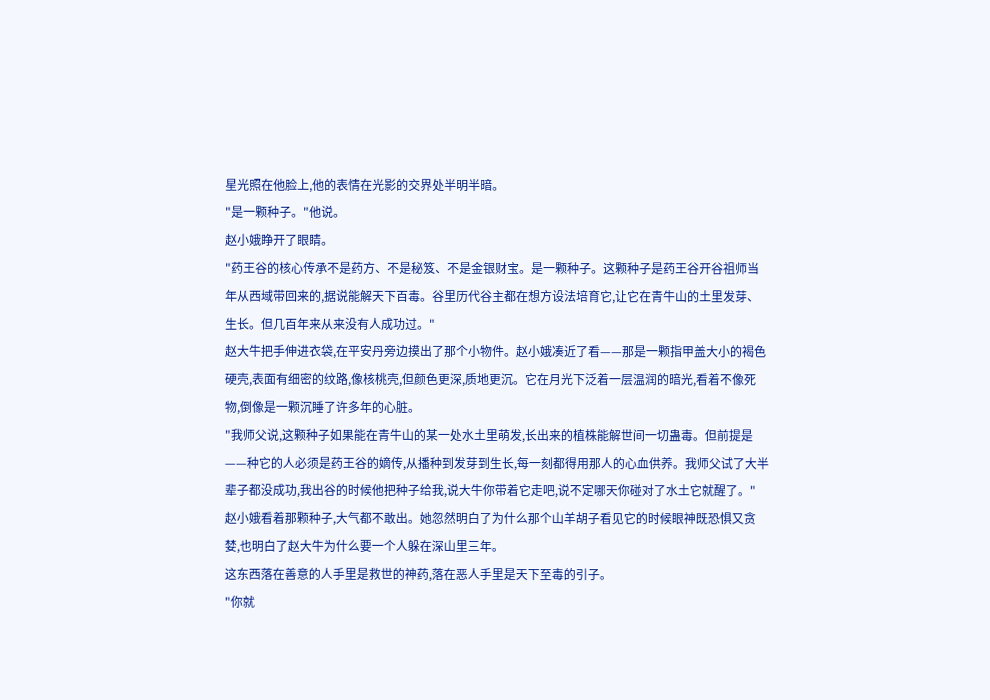星光照在他脸上,他的表情在光影的交界处半明半暗。
"是一颗种子。"他说。
赵小娥睁开了眼睛。
"药王谷的核心传承不是药方、不是秘笈、不是金银财宝。是一颗种子。这颗种子是药王谷开谷祖师当年从西域带回来的,据说能解天下百毒。谷里历代谷主都在想方设法培育它,让它在青牛山的土里发芽、生长。但几百年来从来没有人成功过。"
赵大牛把手伸进衣袋,在平安丹旁边摸出了那个小物件。赵小娥凑近了看——那是一颗指甲盖大小的褐色硬壳,表面有细密的纹路,像核桃壳,但颜色更深,质地更沉。它在月光下泛着一层温润的暗光,看着不像死物,倒像是一颗沉睡了许多年的心脏。
"我师父说,这颗种子如果能在青牛山的某一处水土里萌发,长出来的植株能解世间一切蛊毒。但前提是——种它的人必须是药王谷的嫡传,从播种到发芽到生长,每一刻都得用那人的心血供养。我师父试了大半辈子都没成功,我出谷的时候他把种子给我,说大牛你带着它走吧,说不定哪天你碰对了水土它就醒了。"
赵小娥看着那颗种子,大气都不敢出。她忽然明白了为什么那个山羊胡子看见它的时候眼神既恐惧又贪婪,也明白了赵大牛为什么要一个人躲在深山里三年。
这东西落在善意的人手里是救世的神药,落在恶人手里是天下至毒的引子。
"你就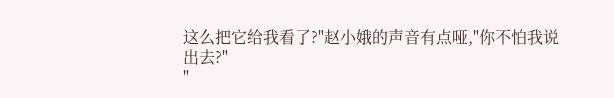这么把它给我看了?"赵小娥的声音有点哑,"你不怕我说出去?"
"